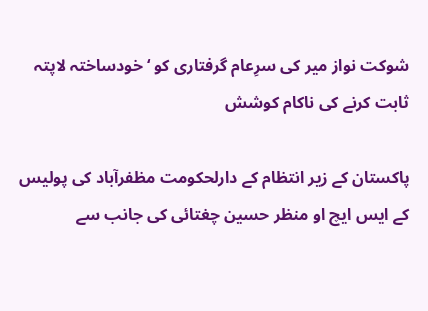شوکت نواز میر کی سرِعام گرفتاری کو ‘خودساختہ لاپتہ ثابت کرنے کی ناکام کوشش

پاکستان کے زیر انتظام کے دارلحکومت مظفرآباد کی پولیس کے ایس ایچ او منظر حسین چغتائی کی جانب سے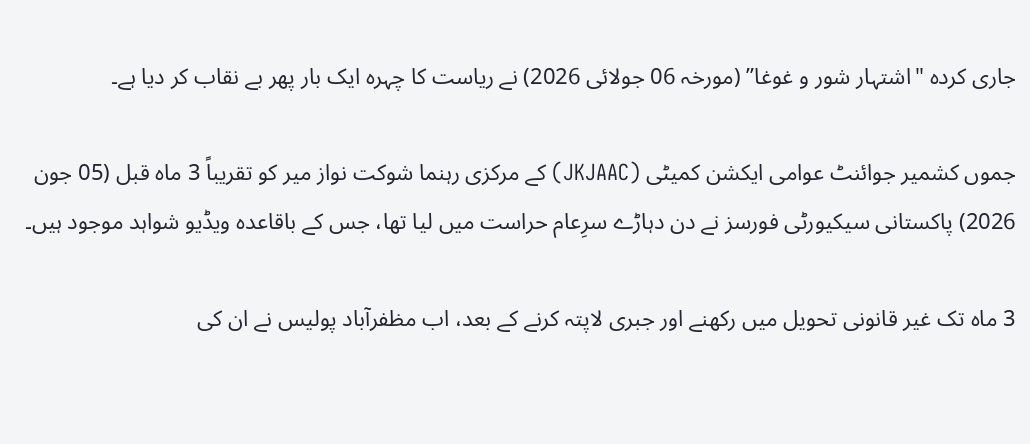جاری کردہ "اشتہار شور و غوغا” (مورخہ 06 جولائی 2026) نے ریاست کا چہرہ ایک بار پھر بے نقاب کر دیا ہے۔

جموں کشمیر جوائنٹ عوامی ایکشن کمیٹی (JKJAAC) کے مرکزی رہنما شوکت نواز میر کو تقریباً 3 ماہ قبل (05 جون 2026) پاکستانی سیکیورٹی فورسز نے دن دہاڑے سرِعام حراست میں لیا تھا، جس کے باقاعدہ ویڈیو شواہد موجود ہیں۔

3 ماہ تک غیر قانونی تحویل میں رکھنے اور جبری لاپتہ کرنے کے بعد، اب مظفرآباد پولیس نے ان کی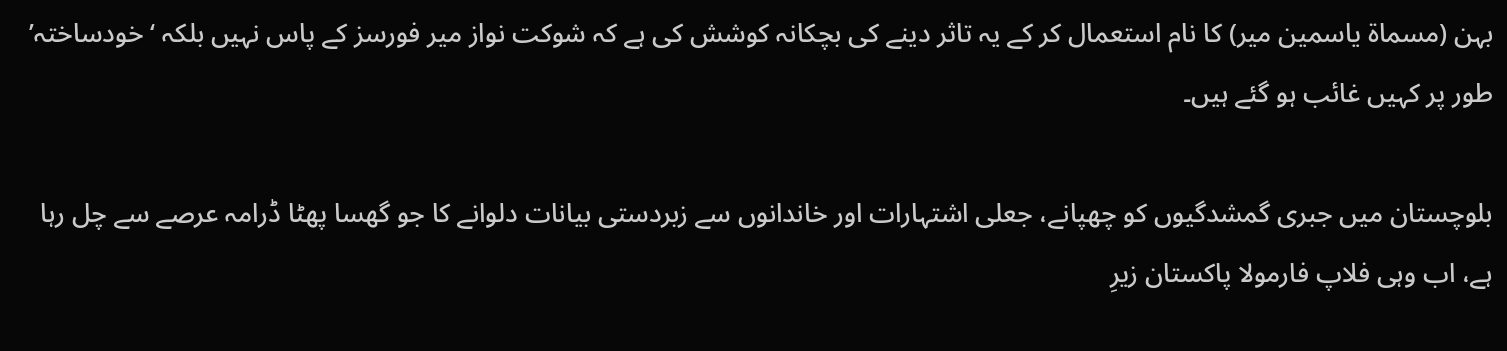بہن (مسماۃ یاسمین میر) کا نام استعمال کر کے یہ تاثر دینے کی بچکانہ کوشش کی ہے کہ شوکت نواز میر فورسز کے پاس نہیں بلکہ ‘خودساختہ’ طور پر کہیں غائب ہو گئے ہیں۔

بلوچستان میں جبری گمشدگیوں کو چھپانے، جعلی اشتہارات اور خاندانوں سے زبردستی بیانات دلوانے کا جو گھسا پھٹا ڈرامہ عرصے سے چل رہا ہے، اب وہی فلاپ فارمولا پاکستان زیرِ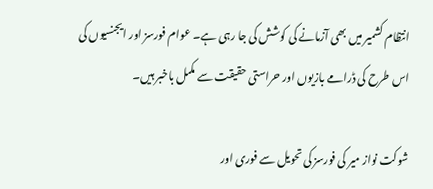انتظام کشمیر میں بھی آزمانے کی کوشش کی جا رہی ہے۔ عوام فورسز اور ایجنسیوں کی اس طرح کی ڈرامے بازیوں اور حراستی حقیقت سے مکمل باخبر ہیں۔

شوکت نواز میر کی فورسز کی تحویل سے فوری اور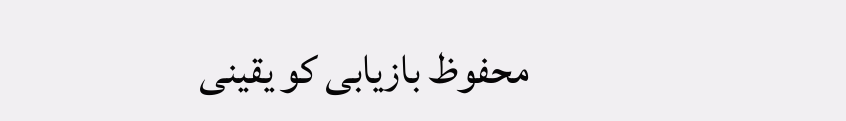محفوظ بازیابی کو یقینی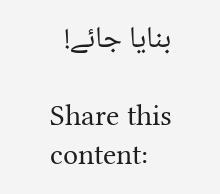بنایا جائے!

Share this content: